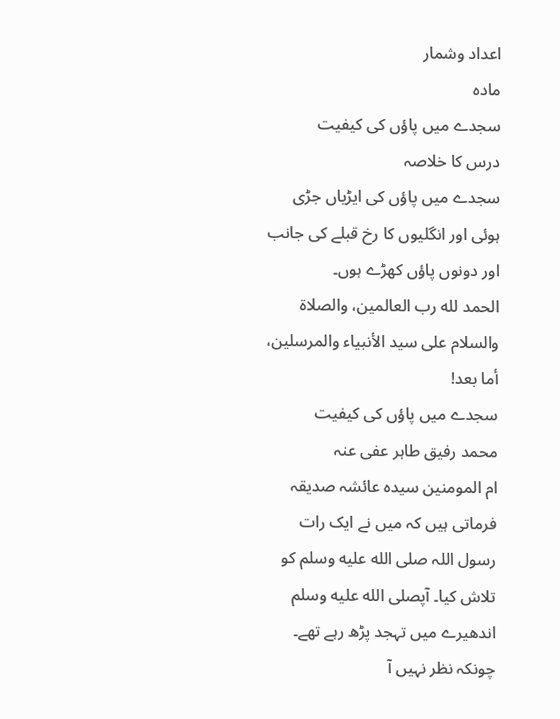اعداد وشمار
مادہ
سجدے میں پاؤں کی کیفیت
درس کا خلاصہ
سجدے میں پاؤں کی ایڑیاں جڑی ہوئی اور انگلیوں کا رخ قبلے کی جانب اور دونوں پاؤں کھڑے ہوں۔
الحمد لله رب العالمين، والصلاة والسلام على سيد الأنبياء والمرسلين، أما بعد!
سجدے میں پاؤں کی کیفیت
محمد رفیق طاہر عفی عنہ
ام المومنین سیدہ عائشہ صدیقہ فرماتی ہیں کہ میں نے ایک رات رسول اللہ صلى الله عليه وسلم کو تلاش کیا۔ آپصلى الله عليه وسلم اندھیرے میں تہجد پڑھ رہے تھے۔ چونکہ نظر نہیں آ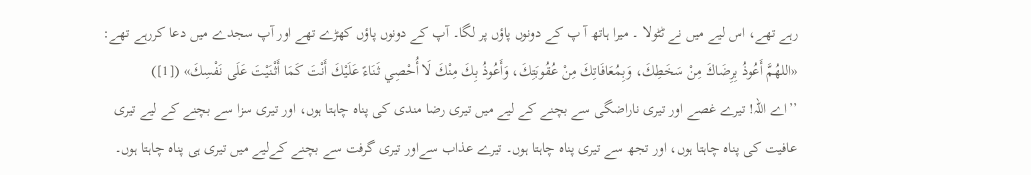رہے تھے، اس لیے میں نے ٹٹولا ۔ میرا ہاتھ آ پ کے دونوں پاؤں پر لگا۔ آپ کے دونوں پاؤں کھڑے تھے اور آپ سجدے میں دعا کررہے تھے:
«اللهُمَّ أَعُوذُ بِرِضَاكَ مِنْ سَخَطِكَ، وَبِمُعَافَاتِكَ مِنْ عُقُوبَتِكَ، وَأَعُوذُ بِكَ مِنْكَ لَا أُحْصِي ثَنَاءً عَلَيْكَ أَنْتَ كَمَا أَثْنَيْتَ عَلَى نَفْسِكَ» ([1])
’’اے اللہ! تیرے غصے اور تیری ناراضگی سے بچنے کے لیے میں تیری رضا مندی کی پناہ چاہتا ہوں، اور تیری سزا سے بچنے کے لیے تیری عافیت کی پناہ چاہتا ہوں، اور تجھ سے تیری پناہ چاہتا ہوں۔ تیرے عذاب سےاور تیری گرفت سے بچنے کےلیے میں تیری ہی پناہ چاہتا ہوں۔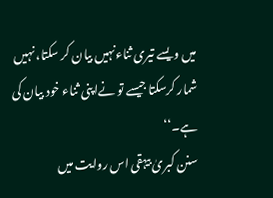میں ویسے تیری ثناءنہیں بیان کر سکتا، نہیں شمار کرسکتا جیسے تو نےاپنی ثناء خود بیان کی ہے۔‘‘
سنن کبریٰ بیہقی اس روایت میں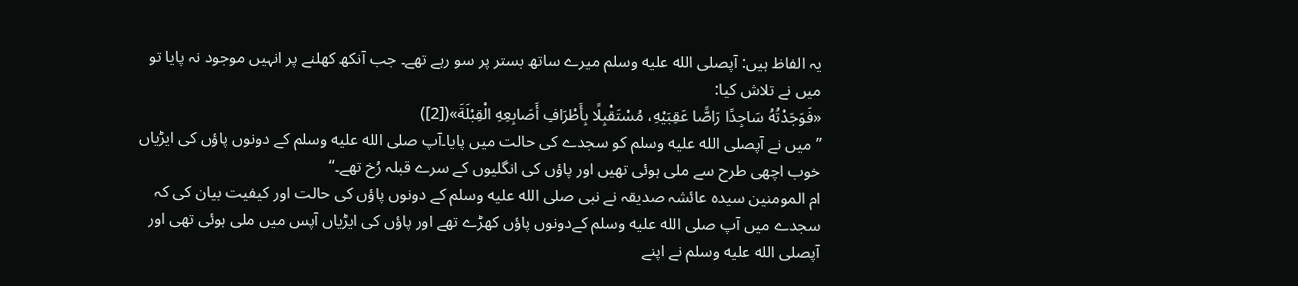یہ الفاظ ہیں: آپصلى الله عليه وسلم میرے ساتھ بستر پر سو رہے تھے۔ جب آنکھ کھلنے پر انہیں موجود نہ پایا تو میں نے تلاش کیا:
«فَوَجَدْتُهُ سَاجِدًا رَاصًّا عَقِبَيْهِ، مُسْتَقْبِلًا بِأَطْرَافِ أَصَابِعِهِ الْقِبْلَةَ»([2])
’’میں نے آپصلى الله عليه وسلم کو سجدے کی حالت میں پایا۔آپ صلى الله عليه وسلم کے دونوں پاؤں کی ایڑیاں خوب اچھی طرح سے ملی ہوئی تھیں اور پاؤں کی انگلیوں کے سرے قبلہ رُخ تھے۔‘‘
ام المومنین سیدہ عائشہ صدیقہ نے نبی صلى الله عليه وسلم کے دونوں پاؤں کی حالت اور کیفیت بیان کی کہ سجدے میں آپ صلى الله عليه وسلم کےدونوں پاؤں کھڑے تھے اور پاؤں کی ایڑیاں آپس میں ملی ہوئی تھی اور آپصلى الله عليه وسلم نے اپنے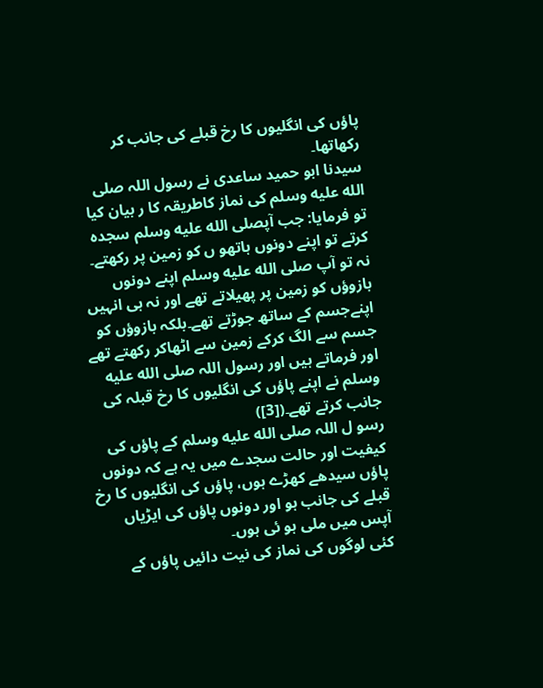پاؤں کی انگلیوں کا رخ قبلے کی جانب کر رکھاتھا۔
سیدنا ابو حمید ساعدی نے رسول اللہ صلى الله عليه وسلم کی نماز کاطریقہ کا ر بیان کیا تو فرمایا: جب آپصلى الله عليه وسلم سجدہ کرتے تو اپنے دونوں ہاتھو ں کو زمین پر رکھتے۔ نہ تو آپ صلى الله عليه وسلم اپنے دونوں بازوؤں کو زمین پر پھیلاتے تھے اور نہ ہی انہیں اپنےجسم کے ساتھ جوڑتے تھے۔بلکہ بازوؤں کو جسم سے الگ کرکے زمین سے اٹھاکر رکھتے تھے اور فرماتے ہیں اور رسول اللہ صلى الله عليه وسلم نے اپنے پاؤں کی انگلیوں کا رخ قبلہ کی جانب کرتے تھے۔([3])
رسو ل اللہ صلى الله عليه وسلم کے پاؤں کی کیفیت اور حالت سجدے میں یہ ہے کہ دونوں پاؤں سیدھے کھڑے ہوں، پاؤں کی انگلیوں کا رخ قبلے کی جانب ہو اور دونوں پاؤں کی ایڑیاں آپس میں ملی ہو ئی ہوں۔
کئی لوگوں کی نماز کی نیت دائیں پاؤں کے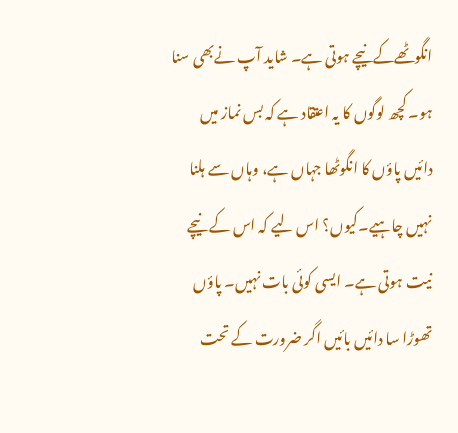انگوٹھےکےنیچے ہوتی ہے۔ شاید آپ نےبھی سنا ہو۔ کچھ لوگوں کا یہ اعتقاد ہے کہ بس نماز میں دائیں پاؤں کا انگوٹھا جہاں ہے، وہاں سے ہلنا نہیں چاہیے۔کیوں؟ اس لیے کہ اس کے نیچے نیت ہوتی ہے۔ ایسی کوئی بات نہیں۔ پاؤں تھوڑا سا دائیں بائیں اگر ضرورت کے تحت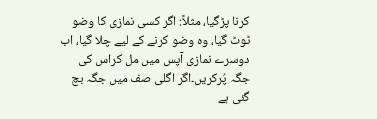کرنا پڑگیا، مثلاً: اگر کسی نمازی کا وضو ٹوٹ گیا، وہ وضو کرنے کے لیے چلا گیا، اب دوسرے نمازی آپس میں مل کراس کی جگہ پُرکریں۔اگر اگلی صف میں جگہ بچ گئی ہے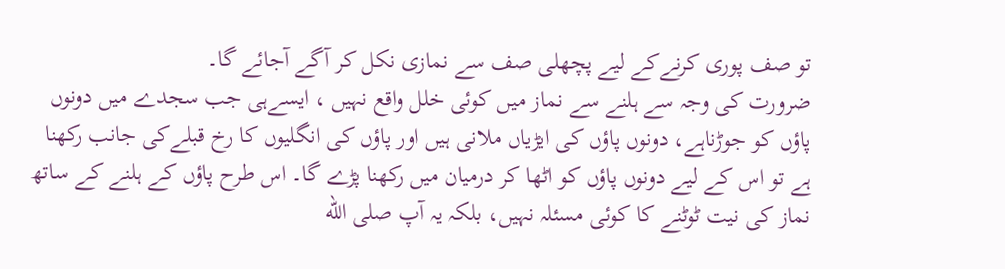تو صف پوری کرنےکے لیے پچھلی صف سے نمازی نکل کر آگے آجائے گا۔
ضرورت کی وجہ سے ہلنے سے نماز میں کوئی خلل واقع نہیں ، ایسےہی جب سجدے میں دونوں پاؤں کو جوڑناہے، دونوں پاؤں کی ایڑیاں ملانی ہیں اور پاؤں کی انگلیوں کا رخ قبلےکی جانب رکھنا ہے تو اس کے لیے دونوں پاؤں کو اٹھا کر درمیان میں رکھنا پڑے گا۔ اس طرح پاؤں کے ہلنے کے ساتھ نماز کی نیت ٹوٹنے کا کوئی مسئلہ نہیں، بلکہ یہ آپ صلى الله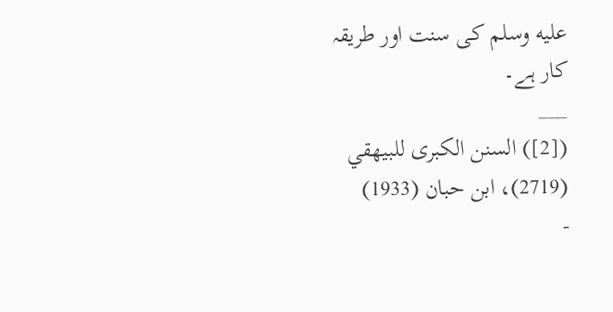عليه وسلم کی سنت اور طریقہ کار ہے۔
___
([2]) السنن الکبری للبیھقي (2719)، ابن حبان (1933)
-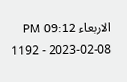الاربعاء PM 09:12
2023-02-08 - 1192